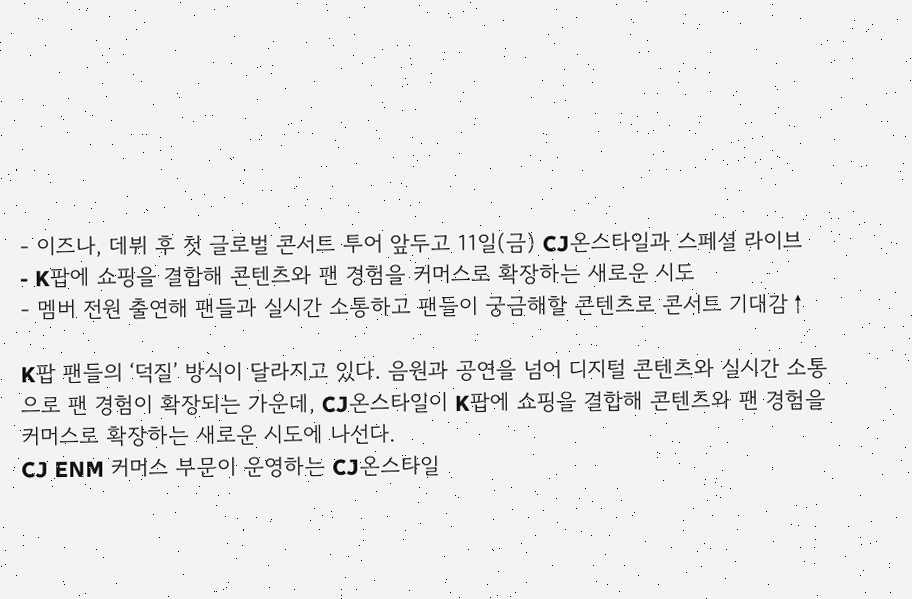- 이즈나, 데뷔 후 첫 글로벌 콘서트 투어 앞두고 11일(금) CJ온스타일과 스페셜 라이브
- K팝에 쇼핑을 결합해 콘텐츠와 팬 경험을 커머스로 확장하는 새로운 시도
- 멤버 전원 출연해 팬들과 실시간 소통하고 팬들이 궁금해할 콘텐츠로 콘서트 기대감↑

K팝 팬들의 ‘덕질’ 방식이 달라지고 있다. 음원과 공연을 넘어 디지털 콘텐츠와 실시간 소통으로 팬 경험이 확장되는 가운데, CJ온스타일이 K팝에 쇼핑을 결합해 콘텐츠와 팬 경험을 커머스로 확장하는 새로운 시도에 나선다.
CJ ENM 커머스 부문이 운영하는 CJ온스타일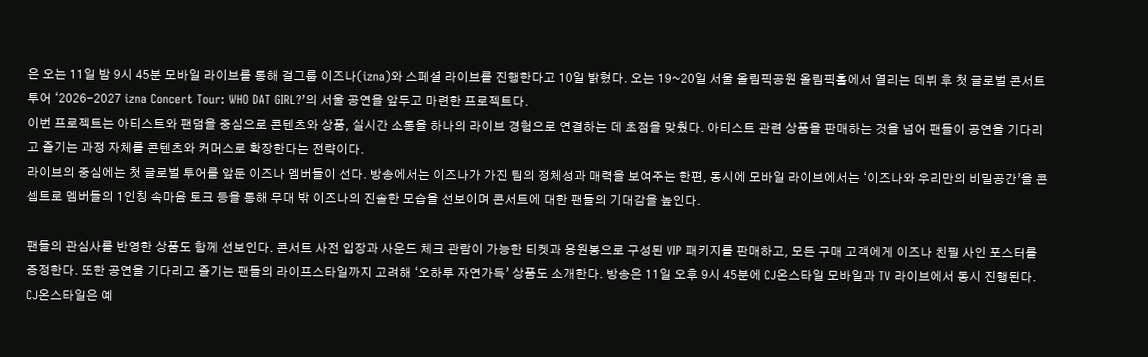은 오는 11일 밤 9시 45분 모바일 라이브를 통해 걸그룹 이즈나(izna)와 스페셜 라이브를 진행한다고 10일 밝혔다. 오는 19~20일 서울 올림픽공원 올림픽홀에서 열리는 데뷔 후 첫 글로벌 콘서트 투어 ‘2026-2027 izna Concert Tour: WHO DAT GIRL?’의 서울 공연을 앞두고 마련한 프로젝트다.
이번 프로젝트는 아티스트와 팬덤을 중심으로 콘텐츠와 상품, 실시간 소통을 하나의 라이브 경험으로 연결하는 데 초점을 맞췄다. 아티스트 관련 상품을 판매하는 것을 넘어 팬들이 공연을 기다리고 즐기는 과정 자체를 콘텐츠와 커머스로 확장한다는 전략이다.
라이브의 중심에는 첫 글로벌 투어를 앞둔 이즈나 멤버들이 선다. 방송에서는 이즈나가 가진 팀의 정체성과 매력을 보여주는 한편, 동시에 모바일 라이브에서는 ‘이즈나와 우리만의 비밀공간’을 콘셉트로 멤버들의 1인칭 속마음 토크 등을 통해 무대 밖 이즈나의 진솔한 모습을 선보이며 콘서트에 대한 팬들의 기대감을 높인다.

팬들의 관심사를 반영한 상품도 함께 선보인다. 콘서트 사전 입장과 사운드 체크 관람이 가능한 티켓과 응원봉으로 구성된 VIP 패키지를 판매하고, 모든 구매 고객에게 이즈나 친필 사인 포스터를 증정한다. 또한 공연을 기다리고 즐기는 팬들의 라이프스타일까지 고려해 ‘오하루 자연가득’ 상품도 소개한다. 방송은 11일 오후 9시 45분에 CJ온스타일 모바일과 TV 라이브에서 동시 진행된다.
CJ온스타일은 예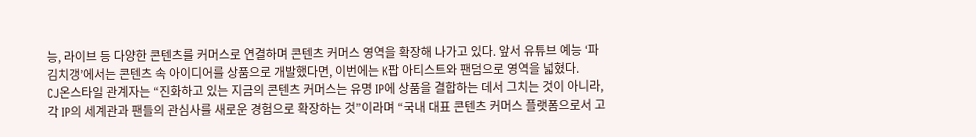능, 라이브 등 다양한 콘텐츠를 커머스로 연결하며 콘텐츠 커머스 영역을 확장해 나가고 있다. 앞서 유튜브 예능 ‘파김치갱’에서는 콘텐츠 속 아이디어를 상품으로 개발했다면, 이번에는 K팝 아티스트와 팬덤으로 영역을 넓혔다.
CJ온스타일 관계자는 “진화하고 있는 지금의 콘텐츠 커머스는 유명 IP에 상품을 결합하는 데서 그치는 것이 아니라, 각 IP의 세계관과 팬들의 관심사를 새로운 경험으로 확장하는 것”이라며 “국내 대표 콘텐츠 커머스 플랫폼으로서 고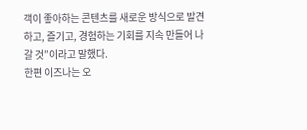객이 좋아하는 콘텐츠를 새로운 방식으로 발견하고, 즐기고, 경험하는 기회를 지속 만들어 나갈 것”이라고 말했다.
한편 이즈나는 오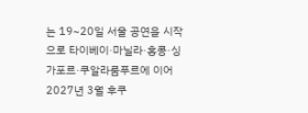는 19~20일 서울 공연을 시작으로 타이베이·마닐라·홍콩·싱가포르·쿠알라룸푸르에 이어 2027년 3월 후쿠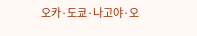오카·도쿄·나고야·오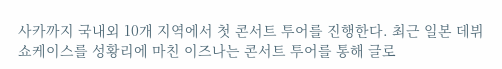사카까지 국내외 10개 지역에서 첫 콘서트 투어를 진행한다. 최근 일본 데뷔 쇼케이스를 성황리에 마친 이즈나는 콘서트 투어를 통해 글로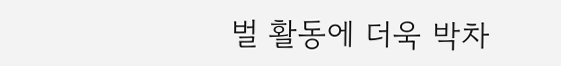벌 활동에 더욱 박차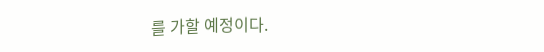를 가할 예정이다.